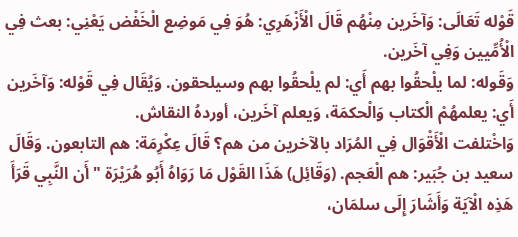قَوْله تَعَالَى: وَآخَرين مِنْهُم قَالَ الْأَزْهَرِي: هُوَ فِي مَوضِع الْخَفْض يَعْنِي: بعث فِي الْأُمِّيين وَفِي آخَرين.
وَقَوله: لما يلْحقُوا بهم أَي: لم يلْحقُوا بهم وسيلحقون. وَيُقَال فِي قَوْله: وَآخَرين أَي: يعلمهُمْ الْكتاب وَالْحكمَة، وَيعلم آخَرين، أوردهُ النقاش.
وَاخْتلفت الْأَقْوَال فِي المُرَاد بالآخرين من هم؟ قَالَ عِكْرِمَة: هم التابعون. وَقَالَ سعيد بن جُبَير: هم الْعَجم. (وَقَائِل) هَذَا القَوْل مَا رَوَاهُ أَبُو هُرَيْرَة " أَن النَّبِي قَرَأَ هَذِه الْآيَة وَأَشَارَ إِلَى سلمَان،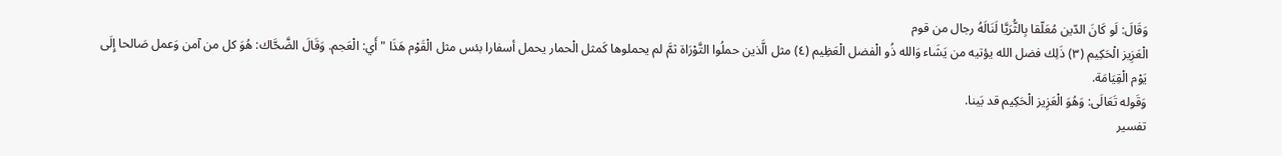وَقَالَ: لَو كَانَ الدّين مُعَلّقا بِالثُّرَيَّا لَنَالَهُ رجال من قوم
الْعَزِيز الْحَكِيم (٣) ذَلِك فضل الله يؤتيه من يَشَاء وَالله ذُو الْفضل الْعَظِيم (٤) مثل الَّذين حملُوا التَّوْرَاة ثمَّ لم يحملوها كَمثل الْحمار يحمل أسفارا بئس مثل الْقَوْم هَذَا " أَي: الْعَجم. وَقَالَ الضَّحَّاك: هُوَ كل من آمن وَعمل صَالحا إِلَى يَوْم الْقِيَامَة.
وَقَوله تَعَالَى: وَهُوَ الْعَزِيز الْحَكِيم قد بَينا.
تفسير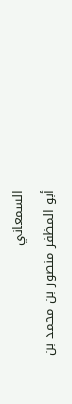السمعاني
أبو المظفر منصور بن محمد بن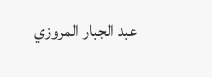عبد الجبار المروزي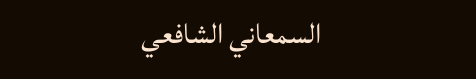السمعاني الشافعي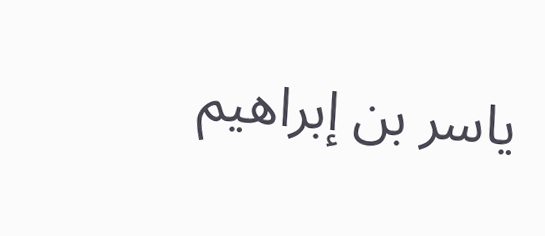ياسر بن إبراهيم